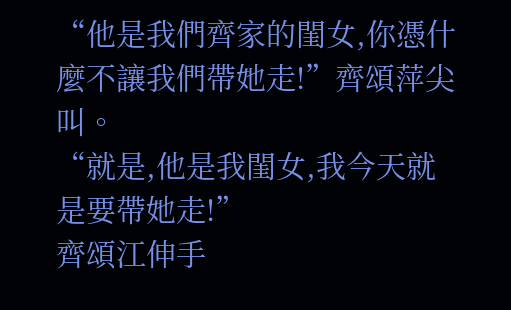“他是我們齊家的閨女,你憑什麼不讓我們帶她走!”齊頌萍尖叫。
“就是,他是我閨女,我今天就是要帶她走!”
齊頌江伸手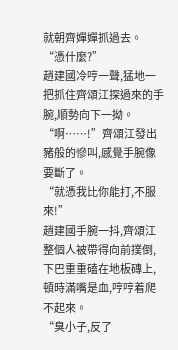就朝齊嬋嬋抓過去。
“憑什麼?”
趙建國冷哼一聲,猛地一把抓住齊頌江探過來的手腕,順勢向下一拗。
“啊……!”齊頌江發出豬般的慘叫,感覺手腕像要斷了。
“就憑我比你能打,不服來!”
趙建國手腕一抖,齊頌江整個人被帶得向前撲倒,下巴重重磕在地板磚上,頓時滿嘴是血,哼哼着爬不起來。
“臭小子,反了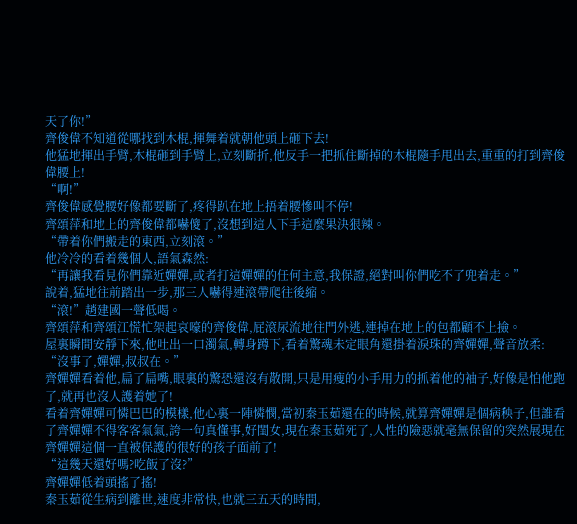天了你!”
齊俊偉不知道從哪找到木棍,揮舞着就朝他頭上砸下去!
他猛地揮出手臂,木棍砸到手臂上,立刻斷折,他反手一把抓住斷掉的木棍隨手甩出去,重重的打到齊俊偉腰上!
“啊!”
齊俊偉感覺腰好像都要斷了,疼得趴在地上捂着腰慘叫不停!
齊頌萍和地上的齊俊偉都嚇傻了,沒想到這人下手這麼果決狠辣。
“帶着你們搬走的東西,立刻滾。”
他冷冷的看着幾個人,語氣森然:
“再讓我看見你們靠近嬋嬋,或者打這嬋嬋的任何主意,我保證,絕對叫你們吃不了兜着走。”
說着,猛地往前踏出一步,那三人嚇得連滾帶爬往後縮。
“滾!”趙建國一聲低喝。
齊頌萍和齊頌江慌忙架起哀嚎的齊俊偉,屁滾尿流地往門外逃,連掉在地上的包都顧不上撿。
屋裏瞬間安靜下來,他吐出一口濁氣,轉身蹲下,看着驚魂未定眼角還掛着淚珠的齊嬋嬋,聲音放柔:
“沒事了,嬋嬋,叔叔在。”
齊嬋嬋看着他,扁了扁嘴,眼裏的驚恐還沒有散開,只是用瘦的小手用力的抓着他的袖子,好像是怕他跑了,就再也沒人護着她了!
看着齊嬋嬋可憐巴巴的模樣,他心裏一陣憐憫,當初秦玉茹還在的時候,就算齊嬋嬋是個病秧子,但誰看了齊嬋嬋不得客客氣氣,誇一句真懂事,好閨女,現在秦玉茹死了,人性的險惡就毫無保留的突然展現在齊嬋嬋這個一直被保護的很好的孩子面前了!
“這幾天還好嗎?吃飯了沒?”
齊嬋嬋低着頭搖了搖!
秦玉茹從生病到離世,速度非常快,也就三五天的時間,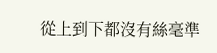從上到下都沒有絲毫準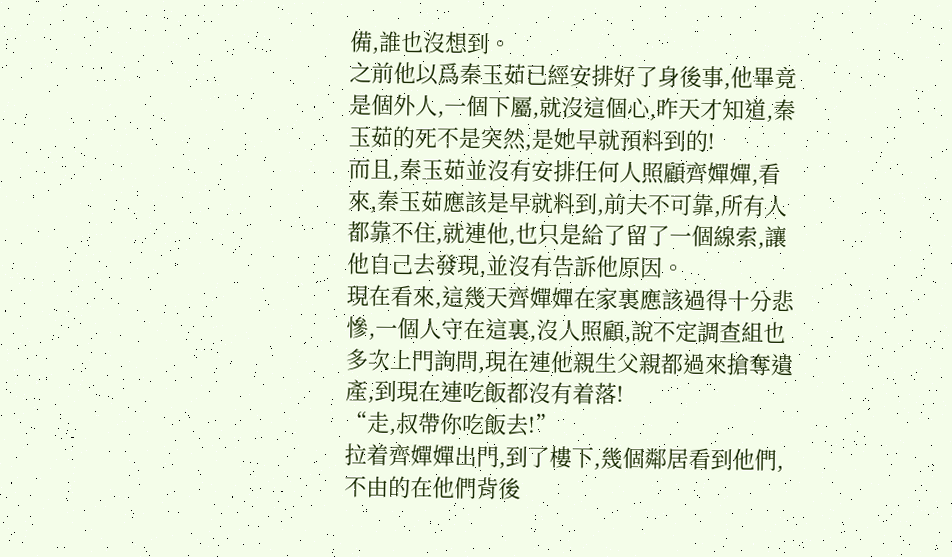備,誰也沒想到。
之前他以爲秦玉茹已經安排好了身後事,他畢竟是個外人,一個下屬,就沒這個心,昨天才知道,秦玉茹的死不是突然,是她早就預料到的!
而且,秦玉茹並沒有安排任何人照顧齊嬋嬋,看來,秦玉茹應該是早就料到,前夫不可靠,所有人都靠不住,就連他,也只是給了留了一個線索,讓他自己去發現,並沒有告訴他原因。
現在看來,這幾天齊嬋嬋在家裏應該過得十分悲慘,一個人守在這裏,沒人照顧,說不定調查組也多次上門詢問,現在連他親生父親都過來搶奪遺產,到現在連吃飯都沒有着落!
“走,叔帶你吃飯去!”
拉着齊嬋嬋出門,到了樓下,幾個鄰居看到他們,不由的在他們背後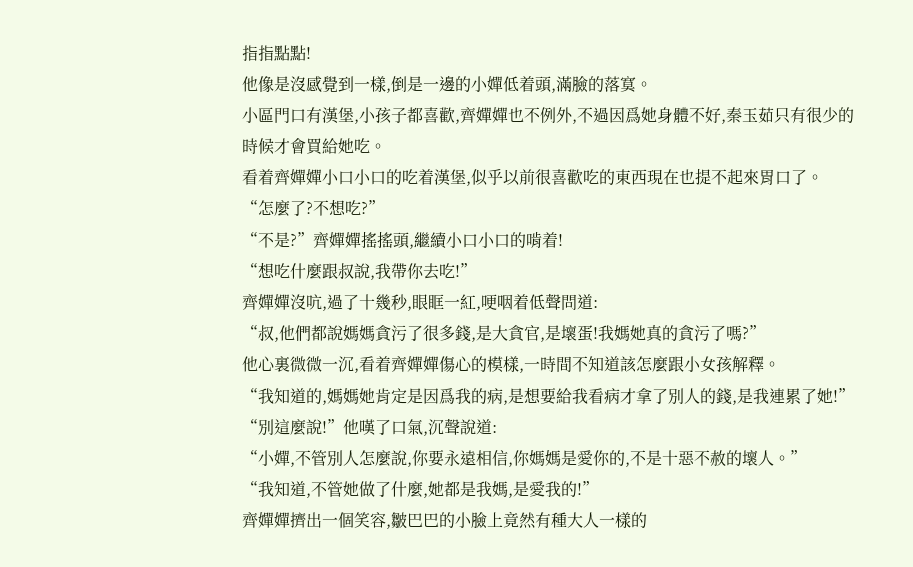指指點點!
他像是沒感覺到一樣,倒是一邊的小嬋低着頭,滿臉的落寞。
小區門口有漢堡,小孩子都喜歡,齊嬋嬋也不例外,不過因爲她身體不好,秦玉茹只有很少的時候才會買給她吃。
看着齊嬋嬋小口小口的吃着漢堡,似乎以前很喜歡吃的東西現在也提不起來胃口了。
“怎麼了?不想吃?”
“不是?”齊嬋嬋搖搖頭,繼續小口小口的啃着!
“想吃什麼跟叔說,我帶你去吃!”
齊嬋嬋沒吭,過了十幾秒,眼眶一紅,哽咽着低聲問道:
“叔,他們都說媽媽貪污了很多錢,是大貪官,是壞蛋!我媽她真的貪污了嗎?”
他心裏微微一沉,看着齊嬋嬋傷心的模樣,一時間不知道該怎麼跟小女孩解釋。
“我知道的,媽媽她肯定是因爲我的病,是想要給我看病才拿了別人的錢,是我連累了她!”
“別這麼說!”他嘆了口氣,沉聲說道:
“小嬋,不管別人怎麼說,你要永遠相信,你媽媽是愛你的,不是十惡不赦的壞人。”
“我知道,不管她做了什麼,她都是我媽,是愛我的!”
齊嬋嬋擠出一個笑容,皺巴巴的小臉上竟然有種大人一樣的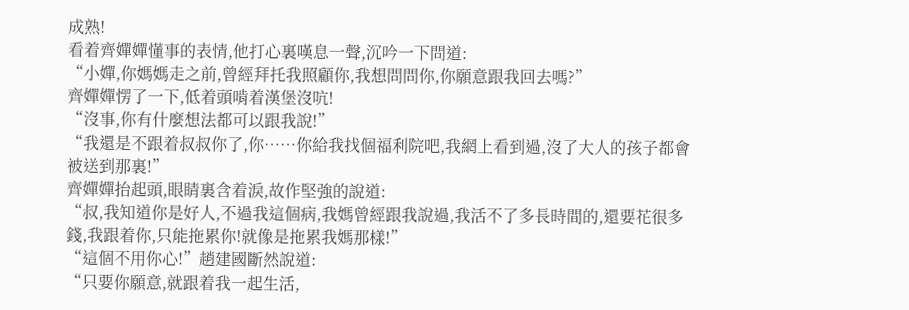成熟!
看着齊嬋嬋懂事的表情,他打心裏嘆息一聲,沉吟一下問道:
“小嬋,你媽媽走之前,曾經拜托我照顧你,我想問問你,你願意跟我回去嗎?”
齊嬋嬋愣了一下,低着頭啃着漢堡沒吭!
“沒事,你有什麼想法都可以跟我說!”
“我還是不跟着叔叔你了,你……你給我找個福利院吧,我網上看到過,沒了大人的孩子都會被送到那裏!”
齊嬋嬋抬起頭,眼睛裏含着淚,故作堅強的說道:
“叔,我知道你是好人,不過我這個病,我媽曾經跟我說過,我活不了多長時間的,還要花很多錢,我跟着你,只能拖累你!就像是拖累我媽那樣!”
“這個不用你心!”趙建國斷然說道:
“只要你願意,就跟着我一起生活,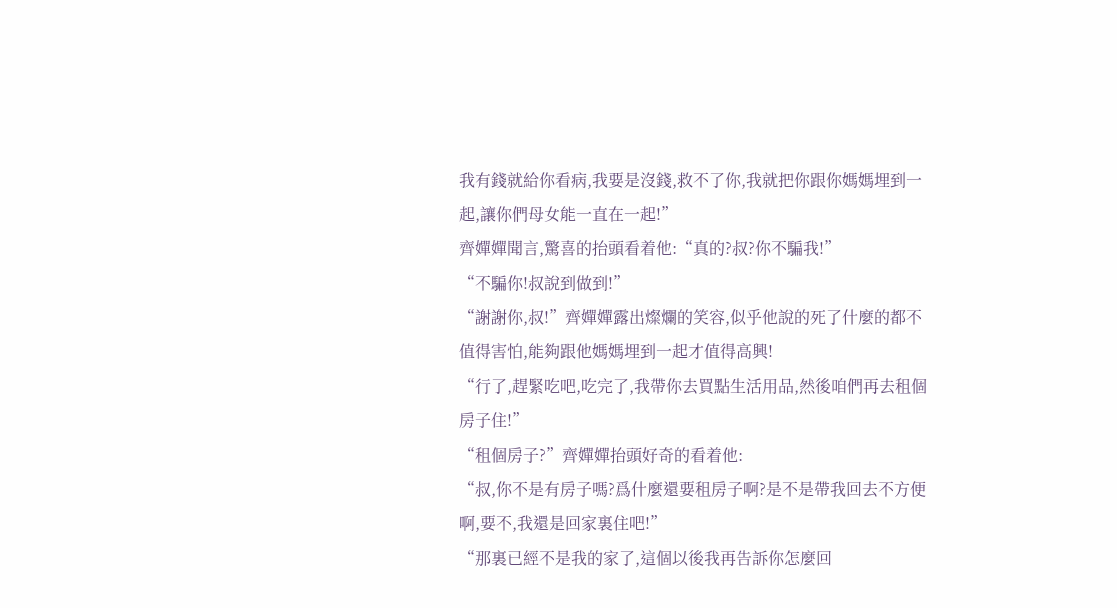我有錢就給你看病,我要是沒錢,救不了你,我就把你跟你媽媽埋到一起,讓你們母女能一直在一起!”
齊嬋嬋聞言,驚喜的抬頭看着他:“真的?叔?你不騙我!”
“不騙你!叔說到做到!”
“謝謝你,叔!”齊嬋嬋露出燦爛的笑容,似乎他說的死了什麼的都不值得害怕,能夠跟他媽媽埋到一起才值得高興!
“行了,趕緊吃吧,吃完了,我帶你去買點生活用品,然後咱們再去租個房子住!”
“租個房子?”齊嬋嬋抬頭好奇的看着他:
“叔,你不是有房子嗎?爲什麼還要租房子啊?是不是帶我回去不方便啊,要不,我還是回家裏住吧!”
“那裏已經不是我的家了,這個以後我再告訴你怎麼回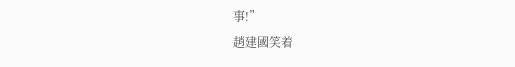事!”
趙建國笑着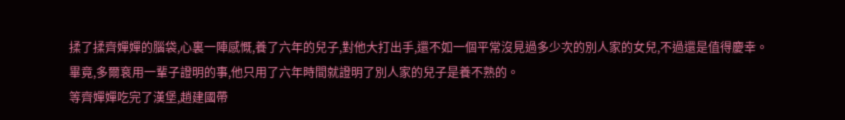揉了揉齊嬋嬋的腦袋,心裏一陣感慨,養了六年的兒子,對他大打出手,還不如一個平常沒見過多少次的別人家的女兒,不過還是值得慶幸。
畢竟,多爾袞用一輩子證明的事,他只用了六年時間就證明了別人家的兒子是養不熟的。
等齊嬋嬋吃完了漢堡,趙建國帶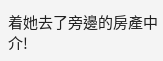着她去了旁邊的房產中介!